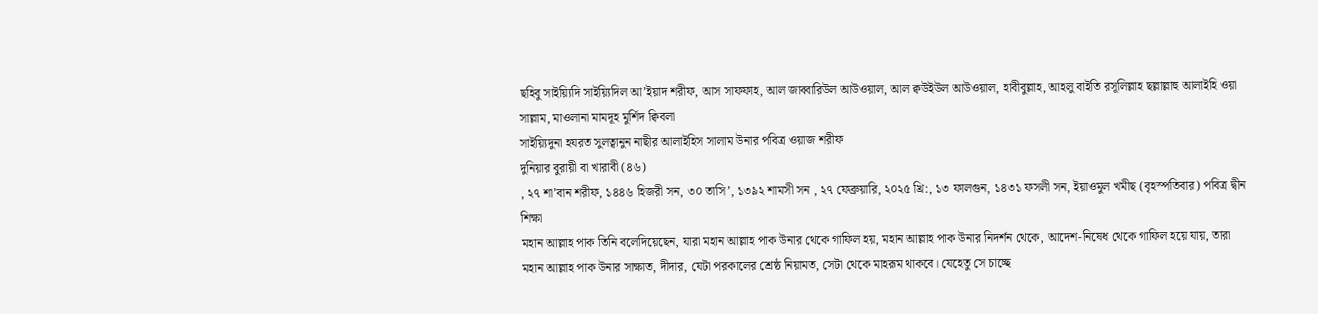ছহিবু সাইয়্যিদি সাইয়্যিদিল আ’ইয়াদ শরীফ, আস সাফফাহ, আল জাব্বারিউল আউওয়াল, আল ক্বউইউল আউওয়াল, হাবীবুল্লাহ, আহলু বাইতি রসূলিল্লাহ ছল্লাল্লাহু আলাইহি ওয়া সাল্লাম, মাওলানা মামদূহ মুর্শিদ ক্বিবলা
সাইয়্যিদুনা হযরত সুলত্বানুন নাছীর আলাইহিস সালাম উনার পবিত্র ওয়াজ শরীফ
দুনিয়ার বুরায়ী বা খারাবী (৪৬)
, ২৭ শা’বান শরীফ, ১৪৪৬ হিজরী সন, ৩০ তাসি’, ১৩৯২ শামসী সন , ২৭ ফেব্রুয়ারি, ২০২৫ খ্রি:, ১৩ ফালগুন, ১৪৩১ ফসলী সন, ইয়াওমুল খমীছ (বৃহস্পতিবার) পবিত্র দ্বীন শিক্ষা
মহান আল্লাহ পাক তিনি বলেদিয়েছেন, যারা মহান আল্লাহ পাক উনার থেকে গাফিল হয়, মহান আল্লাহ পাক উনার নিদর্শন থেকে, আদেশ-নিষেধ থেকে গাফিল হয়ে যায়, তারা মহান আল্লাহ পাক উনার সাক্ষাত, দীদার, যেটা পরকালের শ্রেষ্ঠ নিয়ামত, সেটা থেকে মাহরূম থাকবে। যেহেতু সে চাচ্ছে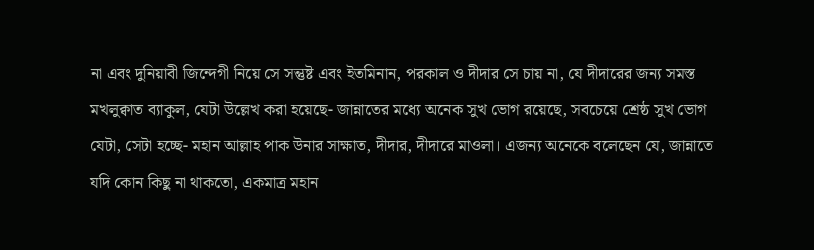না এবং দুনিয়াবী জিন্দেগী নিয়ে সে সন্তুষ্ট এবং ইতমিনান, পরকাল ও দীদার সে চায় না, যে দীদারের জন্য সমস্ত মখলুক্বাত ব্যাকুল, যেটা উল্লেখ করা হয়েছে- জান্নাতের মধ্যে অনেক সুখ ভোগ রয়েছে, সবচেয়ে শ্রেষ্ঠ সুখ ভোগ যেটা, সেটা হচ্ছে- মহান আল্লাহ পাক উনার সাক্ষাত, দীদার, দীদারে মাওলা। এজন্য অনেকে বলেছেন যে, জান্নাতে যদি কোন কিছু না থাকতো, একমাত্র মহান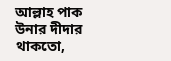আল্লাহ পাক উনার দীদার থাকতো,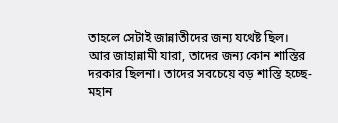তাহলে সেটাই জান্নাতীদের জন্য যথেষ্ট ছিল।
আর জাহান্নামী যারা, তাদের জন্য কোন শাস্তির দরকার ছিলনা। তাদের সবচেয়ে বড় শাস্তি হচ্ছে- মহান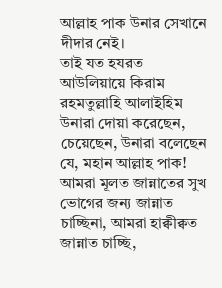আল্লাহ পাক উনার সেখানে দীদার নেই।
তাই যত হযরত আউলিয়ায়ে কিরাম রহমতুল্লাহি আলাইহিম উনারা দোয়া করেছেন, চেয়েছেন, উনারা বলেছেন যে, মহান আল্লাহ পাক! আমরা মূলত জান্নাতের সুখ ভোগের জন্য জান্নাত চাচ্ছিনা, আমরা হাক্বীক্বত জান্নাত চাচ্ছি,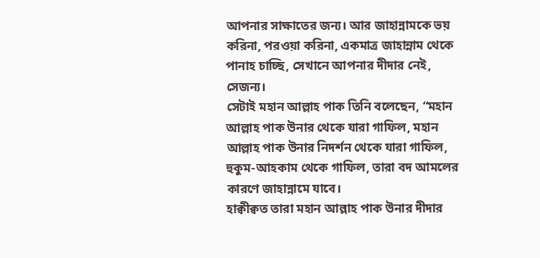আপনার সাক্ষাতের জন্য। আর জাহান্নামকে ভয় করিনা, পরওয়া করিনা, একমাত্র জাহান্নাম থেকে পানাহ চাচ্ছি, সেখানে আপনার দীদার নেই, সেজন্য।
সেটাই মহান আল্লাহ পাক তিনি বলেছেন, “মহান আল্লাহ পাক উনার থেকে যারা গাফিল, মহান আল্লাহ পাক উনার নিদর্শন থেকে যারা গাফিল, হুকুম-আহকাম থেকে গাফিল, তারা বদ আমলের কারণে জাহান্নামে যাবে।
হাক্বীক্বত তারা মহান আল্লাহ পাক উনার দীদার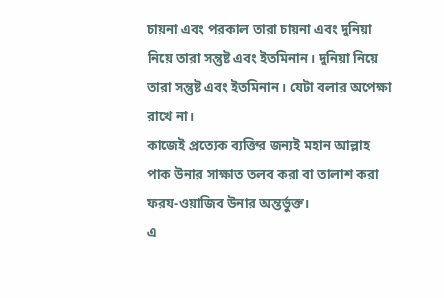চায়না এবং পরকাল তারা চায়না এবং দুনিয়া নিয়ে তারা সন্তুষ্ট এবং ইতমিনান। দুনিয়া নিয়ে তারা সন্তুষ্ট এবং ইতমিনান। যেটা বলার অপেক্ষা রাখে না।
কাজেই প্রত্যেক ব্যক্তির জন্যই মহান আল্লাহ পাক উনার সাক্ষাত তলব করা বা তালাশ করা ফরয-ওয়াজিব উনার অন্তর্ভুক্ত।
এ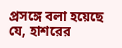প্রসঙ্গে বলা হয়েছে যে, হাশরের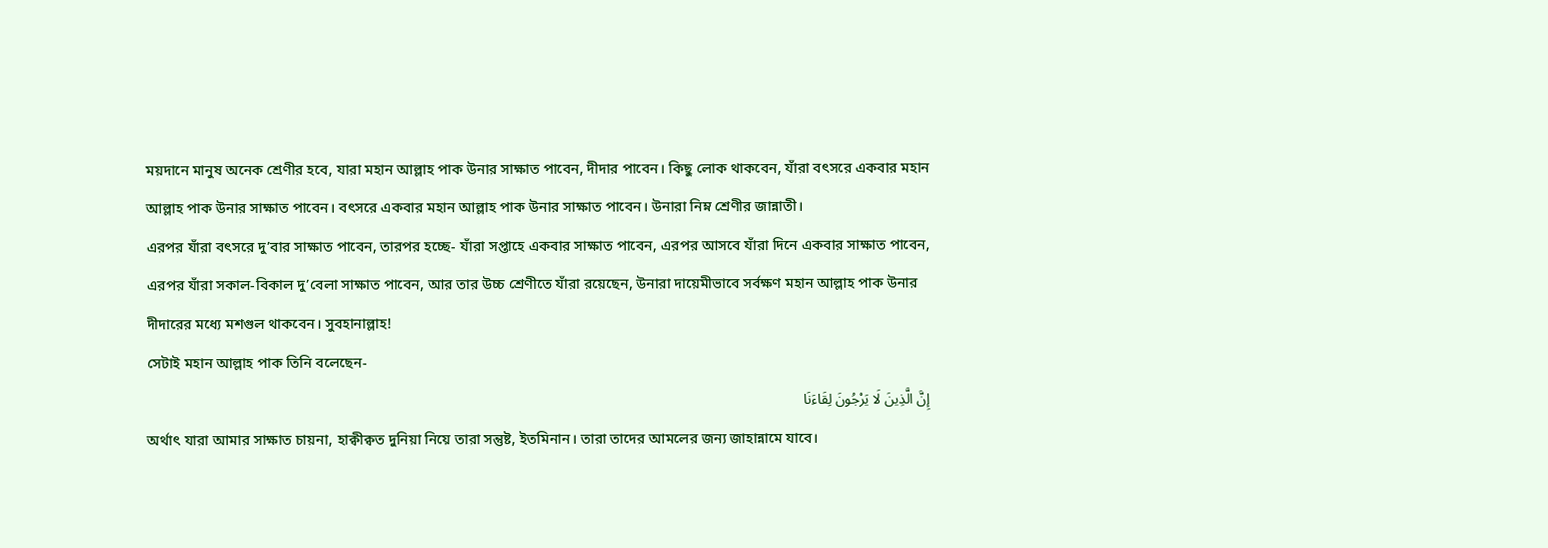ময়দানে মানুষ অনেক শ্রেণীর হবে, যারা মহান আল্লাহ পাক উনার সাক্ষাত পাবেন, দীদার পাবেন। কিছু লোক থাকবেন, যাঁরা বৎসরে একবার মহান আল্লাহ পাক উনার সাক্ষাত পাবেন। বৎসরে একবার মহান আল্লাহ পাক উনার সাক্ষাত পাবেন। উনারা নিম্ন শ্রেণীর জান্নাতী।
এরপর যাঁরা বৎসরে দু’বার সাক্ষাত পাবেন, তারপর হচ্ছে- যাঁরা সপ্তাহে একবার সাক্ষাত পাবেন, এরপর আসবে যাঁরা দিনে একবার সাক্ষাত পাবেন, এরপর যাঁরা সকাল-বিকাল দু’বেলা সাক্ষাত পাবেন, আর তার উচ্চ শ্রেণীতে যাঁরা রয়েছেন, উনারা দায়েমীভাবে সর্বক্ষণ মহান আল্লাহ পাক উনার দীদারের মধ্যে মশগুল থাকবেন। সুবহানাল্লাহ!
সেটাই মহান আল্লাহ পাক তিনি বলেছেন-
إِنَّ الَّذِينَ لَا يَرْجُونَ لِقَاءَنَا
অর্থাৎ যারা আমার সাক্ষাত চায়না, হাক্বীক্বত দুনিয়া নিয়ে তারা সন্তুষ্ট, ইতমিনান। তারা তাদের আমলের জন্য জাহান্নামে যাবে।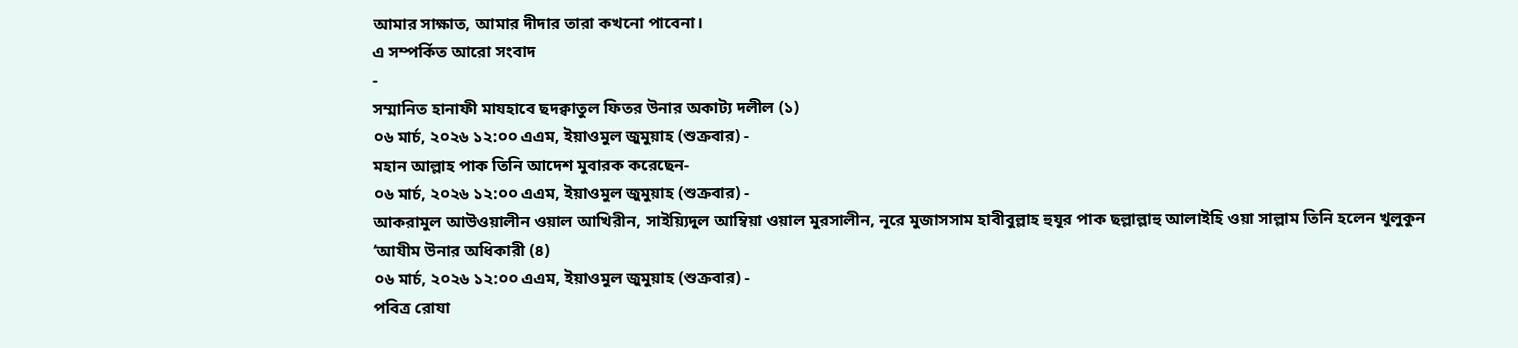আমার সাক্ষাত, আমার দীদার তারা কখনো পাবেনা।
এ সম্পর্কিত আরো সংবাদ
-
সম্মানিত হানাফী মাযহাবে ছদক্বাতুল ফিতর উনার অকাট্য দলীল (১)
০৬ মার্চ, ২০২৬ ১২:০০ এএম, ইয়াওমুল জুমুয়াহ (শুক্রবার) -
মহান আল্লাহ পাক তিনি আদেশ মুবারক করেছেন-
০৬ মার্চ, ২০২৬ ১২:০০ এএম, ইয়াওমুল জুমুয়াহ (শুক্রবার) -
আকরামুল আউওয়ালীন ওয়াল আখিরীন, সাইয়্যিদুল আম্বিয়া ওয়াল মুরসালীন, নূরে মুজাসসাম হাবীবুল্লাহ হুযূর পাক ছল্লাল্লাহু আলাইহি ওয়া সাল্লাম তিনি হলেন খুলুকুন ‘আযীম উনার অধিকারী (৪)
০৬ মার্চ, ২০২৬ ১২:০০ এএম, ইয়াওমুল জুমুয়াহ (শুক্রবার) -
পবিত্র রোযা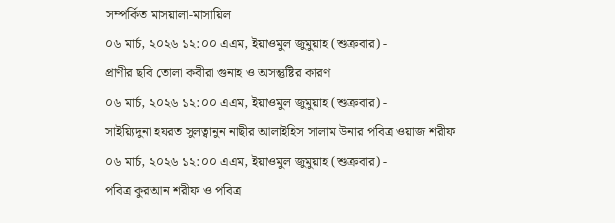সম্পর্কিত মাসয়ালা-মাসায়িল
০৬ মার্চ, ২০২৬ ১২:০০ এএম, ইয়াওমুল জুমুয়াহ (শুক্রবার) -
প্রাণীর ছবি তোলা কবীরা গুনাহ ও অসন্তুষ্টির কারণ
০৬ মার্চ, ২০২৬ ১২:০০ এএম, ইয়াওমুল জুমুয়াহ (শুক্রবার) -
সাইয়্যিদুনা হযরত সুলত্বানুন নাছীর আলাইহিস সালাম উনার পবিত্র ওয়াজ শরীফ
০৬ মার্চ, ২০২৬ ১২:০০ এএম, ইয়াওমুল জুমুয়াহ (শুক্রবার) -
পবিত্র কুরআন শরীফ ও পবিত্র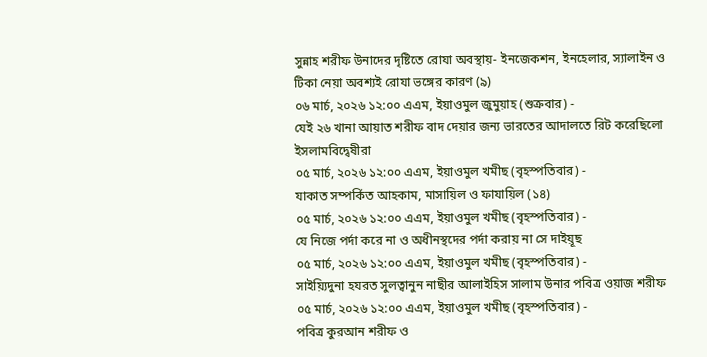সুন্নাহ শরীফ উনাদের দৃষ্টিতে রোযা অবস্থায়- ইনজেকশন, ইনহেলার, স্যালাইন ও টিকা নেয়া অবশ্যই রোযা ভঙ্গের কারণ (৯)
০৬ মার্চ, ২০২৬ ১২:০০ এএম, ইয়াওমুল জুমুয়াহ (শুক্রবার) -
যেই ২৬ খানা আয়াত শরীফ বাদ দেয়ার জন্য ভারতের আদালতে রিট করেছিলো ইসলামবিদ্বেষীরা
০৫ মার্চ, ২০২৬ ১২:০০ এএম, ইয়াওমুল খমীছ (বৃহস্পতিবার) -
যাকাত সম্পর্কিত আহকাম, মাসায়িল ও ফাযায়িল (১৪)
০৫ মার্চ, ২০২৬ ১২:০০ এএম, ইয়াওমুল খমীছ (বৃহস্পতিবার) -
যে নিজে পর্দা করে না ও অধীনস্থদের পর্দা করায় না সে দাইয়ূছ
০৫ মার্চ, ২০২৬ ১২:০০ এএম, ইয়াওমুল খমীছ (বৃহস্পতিবার) -
সাইয়্যিদুনা হযরত সুলত্বানুন নাছীর আলাইহিস সালাম উনার পবিত্র ওয়াজ শরীফ
০৫ মার্চ, ২০২৬ ১২:০০ এএম, ইয়াওমুল খমীছ (বৃহস্পতিবার) -
পবিত্র কুরআন শরীফ ও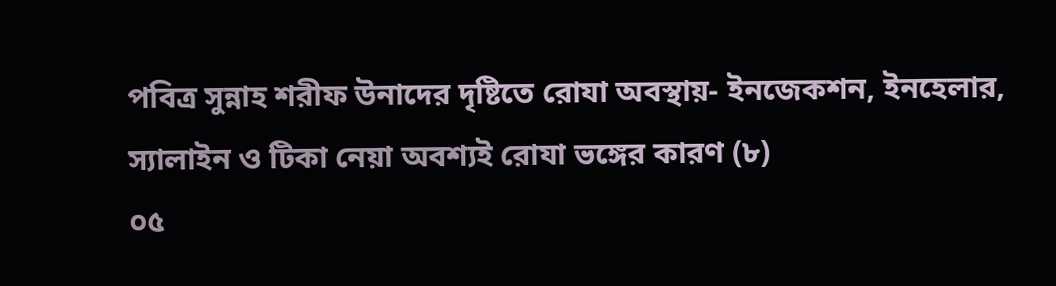পবিত্র সুন্নাহ শরীফ উনাদের দৃষ্টিতে রোযা অবস্থায়- ইনজেকশন, ইনহেলার, স্যালাইন ও টিকা নেয়া অবশ্যই রোযা ভঙ্গের কারণ (৮)
০৫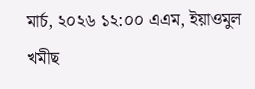মার্চ, ২০২৬ ১২:০০ এএম, ইয়াওমুল খমীছ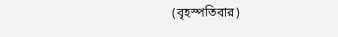(বৃহস্পতিবার)